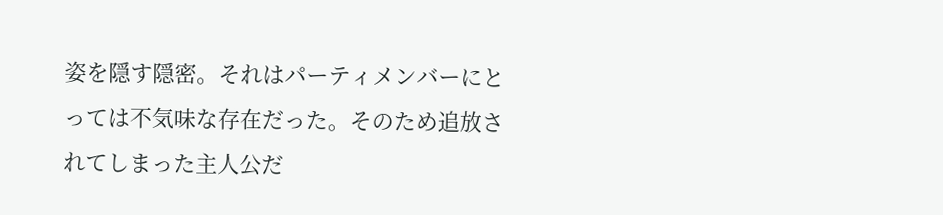姿を隠す隠密。それはパーティメンバーにとっては不気味な存在だった。そのため追放されてしまった主人公だ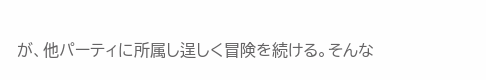が、他パーティに所属し逞しく冒険を続ける。そんな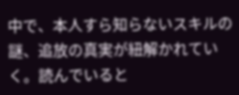中で、本人すら知らないスキルの謎、追放の真実が紐解かれていく。読んでいると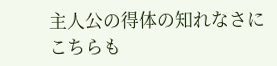主人公の得体の知れなさにこちらも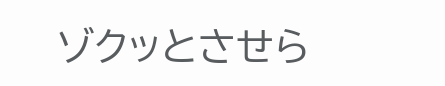ゾクッとさせら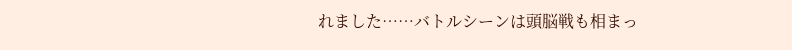れました……バトルシーンは頭脳戦も相まっ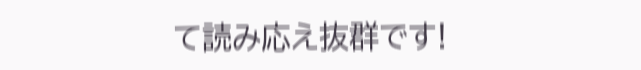て読み応え抜群です!